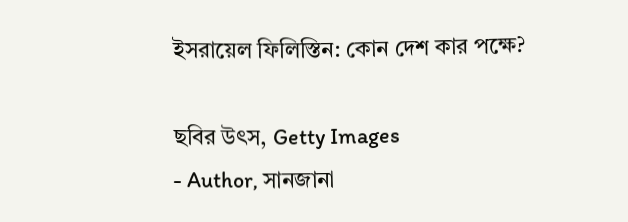ইসরায়েল ফিলিস্তিন: কোন দেশ কার পক্ষে?

ছবির উৎস, Getty Images
- Author, সানজানা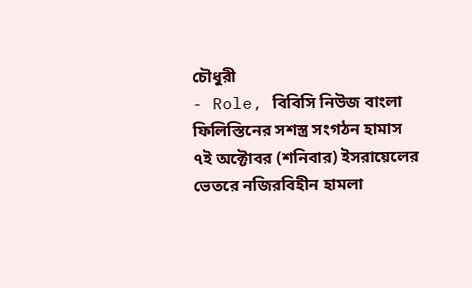চৌধুরী
- Role, বিবিসি নিউজ বাংলা
ফিলিস্তিনের সশস্ত্র সংগঠন হামাস ৭ই অক্টোবর (শনিবার) ইসরায়েলের ভেতরে নজিরবিহীন হামলা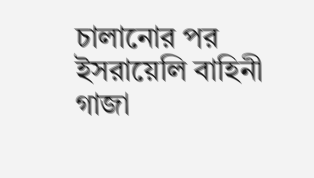চালানোর পর ইসরায়েলি বাহিনী গাজা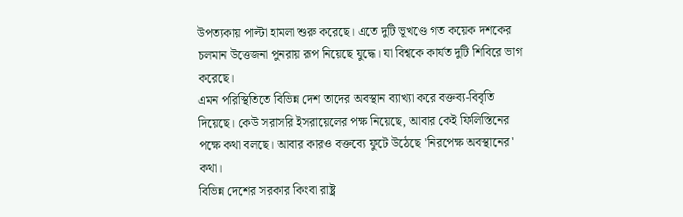উপত্যকায় পাল্টা হামলা শুরু করেছে। এতে দুটি ভূখণ্ডে গত কয়েক দশকের চলমান উত্তেজনা পুনরায় রূপ নিয়েছে যুদ্ধে। যা বিশ্বকে কার্যত দুটি শিবিরে ভাগ করেছে।
এমন পরিস্থিতিতে বিভিন্ন দেশ তাদের অবস্থান ব্যাখ্যা করে বক্তব্য-বিবৃতি দিয়েছে। কেউ সরাসরি ইসরায়েলের পক্ষ নিয়েছে, আবার কেই ফিলিস্তিনের পক্ষে কথা বলছে। আবার কারও বক্তব্যে ফুটে উঠেছে 'নিরপেক্ষ অবস্থানের' কথা।
বিভিন্ন দেশের সরকার কিংবা রাষ্ট্র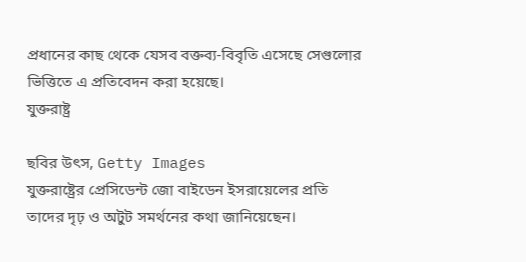প্রধানের কাছ থেকে যেসব বক্তব্য-বিবৃতি এসেছে সেগুলোর ভিত্তিতে এ প্রতিবেদন করা হয়েছে।
যুক্তরাষ্ট্র

ছবির উৎস, Getty Images
যুক্তরাষ্ট্রের প্রেসিডেন্ট জো বাইডেন ইসরায়েলের প্রতি তাদের দৃঢ় ও অটুট সমর্থনের কথা জানিয়েছেন।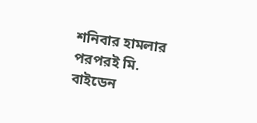শনিবার হামলার পরপরই মি. বাইডেন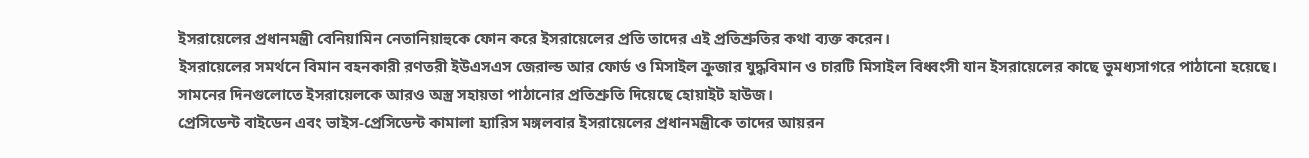ইসরায়েলের প্রধানমন্ত্রী বেনিয়ামিন নেতানিয়াহুকে ফোন করে ইসরায়েলের প্রতি তাদের এই প্রতিশ্রুতির কথা ব্যক্ত করেন।
ইসরায়েলের সমর্থনে বিমান বহনকারী রণতরী ইউএসএস জেরাল্ড আর ফোর্ড ও মিসাইল ক্রুজার যুদ্ধবিমান ও চারটি মিসাইল বিধ্বংসী যান ইসরায়েলের কাছে ভুমধ্যসাগরে পাঠানো হয়েছে।
সামনের দিনগুলোতে ইসরায়েলকে আরও অস্ত্র সহায়তা পাঠানোর প্রতিশ্রুতি দিয়েছে হোয়াইট হাউজ।
প্রেসিডেন্ট বাইডেন এবং ভাইস-প্রেসিডেন্ট কামালা হ্যারিস মঙ্গলবার ইসরায়েলের প্রধানমন্ত্রীকে তাদের আয়রন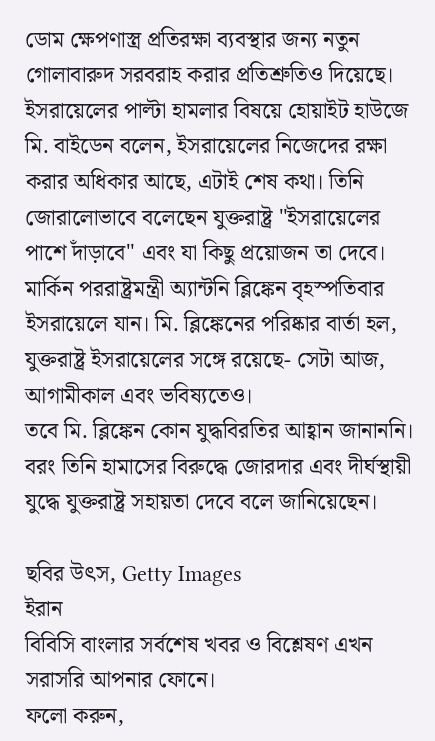ডোম ক্ষেপণাস্ত্র প্রতিরক্ষা ব্যবস্থার জন্য নতুন গোলাবারুদ সরবরাহ করার প্রতিশ্রুতিও দিয়েছে।
ইসরায়েলের পাল্টা হামলার বিষয়ে হোয়াইট হাউজে মি. বাইডেন বলেন, ইসরায়েলের নিজেদের রক্ষা করার অধিকার আছে, এটাই শেষ কথা। তিনি জোরালোভাবে বলেছেন যুক্তরাষ্ট্র "ইসরায়েলের পাশে দাঁড়াবে" এবং যা কিছু প্রয়োজন তা দেবে।
মার্কিন পররাষ্ট্রমন্ত্রী অ্যান্টনি ব্লিঙ্কেন বৃহস্পতিবার ইসরায়েলে যান। মি. ব্লিঙ্কেনের পরিষ্কার বার্তা হল, যুক্তরাষ্ট্র ইসরায়েলের সঙ্গে রয়েছে- সেটা আজ, আগামীকাল এবং ভবিষ্যতেও।
তবে মি. ব্লিঙ্কেন কোন যুদ্ধবিরতির আহ্বান জানাননি। বরং তিনি হামাসের বিরুদ্ধে জোরদার এবং দীর্ঘস্থায়ী যুদ্ধে যুক্তরাষ্ট্র সহায়তা দেবে বলে জানিয়েছেন।

ছবির উৎস, Getty Images
ইরান
বিবিসি বাংলার সর্বশেষ খবর ও বিশ্লেষণ এখন সরাসরি আপনার ফোনে।
ফলো করুন,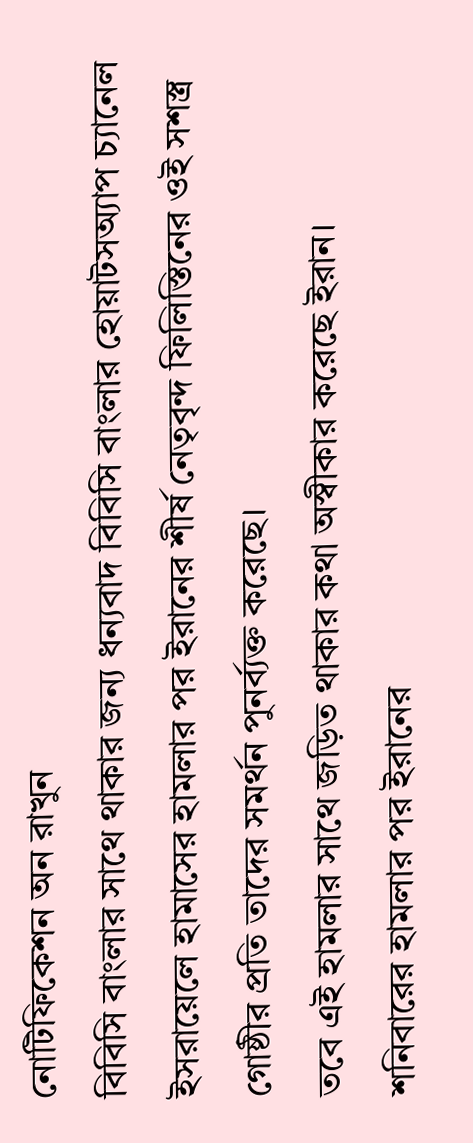নোটিফিকেশন অন রাখুন
বিবিসি বাংলার সাথে থাকার জন্য ধন্যবাদ বিবিসি বাংলার হোয়াটসঅ্যাপ চ্যানেল
ইসরায়েলে হামাসের হামলার পর ইরানের শীর্ষ নেতৃবৃন্দ ফিলিস্তিনের ওই সশস্ত্র গোষ্ঠীর প্রতি তাদের সমর্থন পুনর্ব্যক্ত করেছে।
তবে এই হামলার সাথে জড়িত থাকার কথা অস্বীকার করেছে ইরান।
শনিবারের হামলার পর ইরানের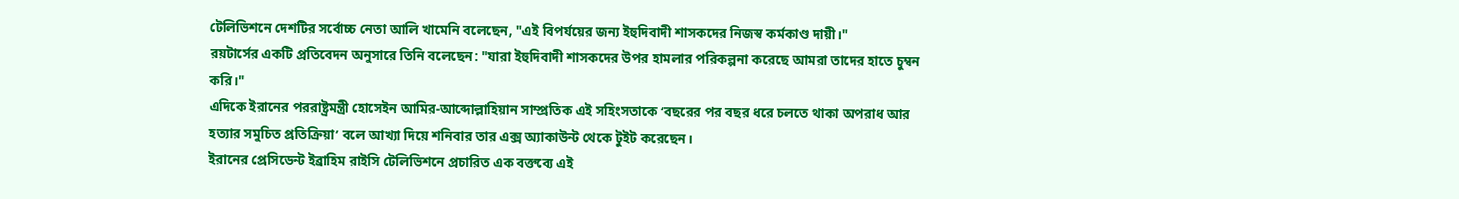টেলিভিশনে দেশটির সর্বোচ্চ নেতা আলি খামেনি বলেছেন, "এই বিপর্যয়ের জন্য ইহুদিবাদী শাসকদের নিজস্ব কর্মকাণ্ড দায়ী।"
রয়টার্সের একটি প্রতিবেদন অনুসারে তিনি বলেছেন: "যারা ইহুদিবাদী শাসকদের উপর হামলার পরিকল্পনা করেছে আমরা তাদের হাতে চুম্বন করি।"
এদিকে ইরানের পররাষ্ট্রমন্ত্রী হোসেইন আমির-আব্দোল্লাহিয়ান সাম্প্রতিক এই সহিংসতাকে ‘বছরের পর বছর ধরে চলতে থাকা অপরাধ আর হত্যার সমুচিত প্রতিক্রিয়া’ বলে আখ্যা দিয়ে শনিবার তার এক্স অ্যাকাউন্ট থেকে টুইট করেছেন।
ইরানের প্রেসিডেন্ট ইব্রাহিম রাইসি টেলিভিশনে প্রচারিত এক বক্তব্যে এই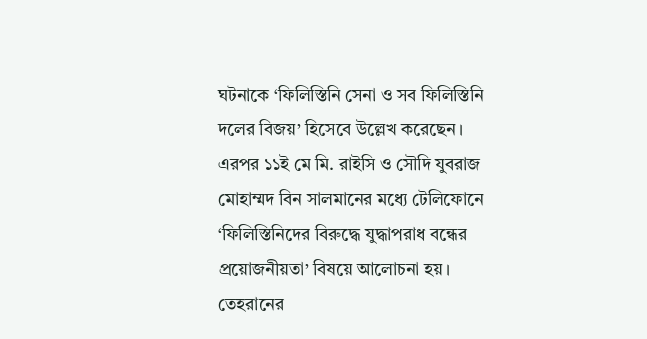ঘটনাকে ‘ফিলিস্তিনি সেনা ও সব ফিলিস্তিনি দলের বিজয়’ হিসেবে উল্লেখ করেছেন।
এরপর ১১ই মে মি. রাইসি ও সৌদি যুবরাজ মোহাম্মদ বিন সালমানের মধ্যে টেলিফোনে ‘ফিলিস্তিনিদের বিরুদ্ধে যুদ্ধাপরাধ বন্ধের প্রয়োজনীয়তা’ বিষয়ে আলোচনা হয়। তেহরানের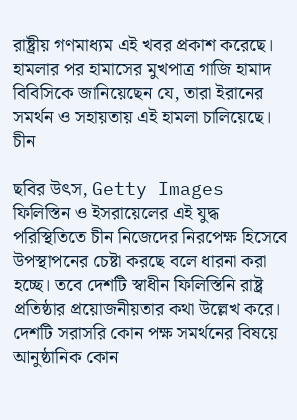রাষ্ট্রীয় গণমাধ্যম এই খবর প্রকাশ করেছে।
হামলার পর হামাসের মুখপাত্র গাজি হামাদ বিবিসিকে জানিয়েছেন যে, তারা ইরানের সমর্থন ও সহায়তায় এই হামলা চালিয়েছে।
চীন

ছবির উৎস, Getty Images
ফিলিস্তিন ও ইসরায়েলের এই যুদ্ধ পরিস্থিতিতে চীন নিজেদের নিরপেক্ষ হিসেবে উপস্থাপনের চেষ্টা করছে বলে ধারনা করা হচ্ছে। তবে দেশটি স্বাধীন ফিলিস্তিনি রাষ্ট্র প্রতিষ্ঠার প্রয়োজনীয়তার কথা উল্লেখ করে।
দেশটি সরাসরি কোন পক্ষ সমর্থনের বিষয়ে আনুষ্ঠানিক কোন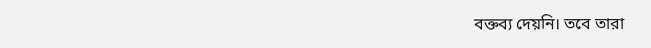বক্তব্য দেয়নি। তবে তারা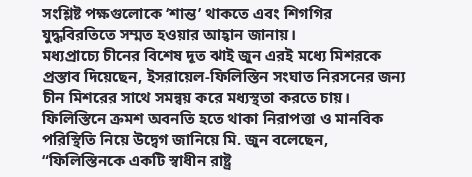সংশ্লিষ্ট পক্ষগুলোকে ‘শান্ত’ থাকতে এবং শিগগির যুদ্ধবিরতিতে সম্মত হওয়ার আহ্বান জানায়।
মধ্যপ্রাচ্যে চীনের বিশেষ দূত ঝাই জুন এরই মধ্যে মিশরকে প্রস্তাব দিয়েছেন, ইসরায়েল-ফিলিস্তিন সংঘাত নিরসনের জন্য চীন মিশরের সাথে সমন্বয় করে মধ্যস্থতা করতে চায়।
ফিলিস্তিনে ক্রমশ অবনতি হতে থাকা নিরাপত্তা ও মানবিক পরিস্থিতি নিয়ে উদ্বেগ জানিয়ে মি. জুন বলেছেন, “ফিলিস্তিনকে একটি স্বাধীন রাষ্ট্র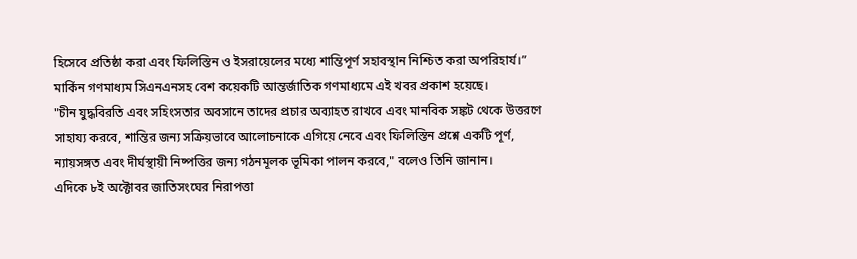হিসেবে প্রতিষ্ঠা করা এবং ফিলিস্তিন ও ইসরায়েলের মধ্যে শান্তিপূর্ণ সহাবস্থান নিশ্চিত করা অপরিহার্য।” মার্কিন গণমাধ্যম সিএনএনসহ বেশ কয়েকটি আন্তর্জাতিক গণমাধ্যমে এই খবর প্রকাশ হয়েছে।
"চীন যুদ্ধবিরতি এবং সহিংসতার অবসানে তাদের প্রচার অব্যাহত রাখবে এবং মানবিক সঙ্কট থেকে উত্তরণে সাহায্য করবে, শান্তির জন্য সক্রিয়ভাবে আলোচনাকে এগিয়ে নেবে এবং ফিলিস্তিন প্রশ্নে একটি পূর্ণ, ন্যায়সঙ্গত এবং দীর্ঘস্থায়ী নিষ্পত্তির জন্য গঠনমূলক ভূমিকা পালন করবে," বলেও তিনি জানান।
এদিকে ৮ই অক্টোবর জাতিসংঘের নিরাপত্তা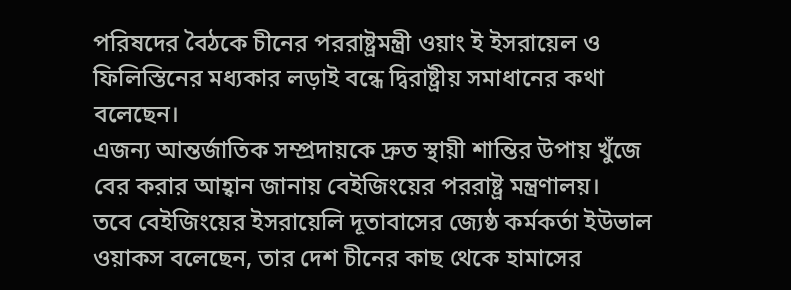পরিষদের বৈঠকে চীনের পররাষ্ট্রমন্ত্রী ওয়াং ই ইসরায়েল ও ফিলিস্তিনের মধ্যকার লড়াই বন্ধে দ্বিরাষ্ট্রীয় সমাধানের কথা বলেছেন।
এজন্য আন্তর্জাতিক সম্প্রদায়কে দ্রুত স্থায়ী শান্তির উপায় খুঁজে বের করার আহ্বান জানায় বেইজিংয়ের পররাষ্ট্র মন্ত্রণালয়।
তবে বেইজিংয়ের ইসরায়েলি দূতাবাসের জ্যেষ্ঠ কর্মকর্তা ইউভাল ওয়াকস বলেছেন, তার দেশ চীনের কাছ থেকে হামাসের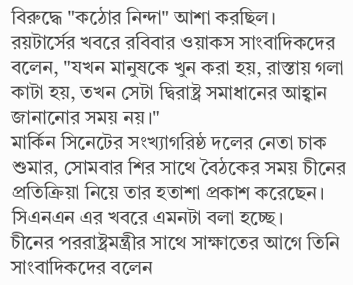বিরুদ্ধে "কঠোর নিন্দা" আশা করছিল।
রয়টার্সের খবরে রবিবার ওয়াকস সাংবাদিকদের বলেন, "যখন মানুষকে খুন করা হয়, রাস্তায় গলা কাটা হয়, তখন সেটা দ্বিরাষ্ট্র সমাধানের আহ্বান জানানোর সময় নয়।"
মার্কিন সিনেটের সংখ্যাগরিষ্ঠ দলের নেতা চাক শুমার, সোমবার শির সাথে বৈঠকের সময় চীনের প্রতিক্রিয়া নিয়ে তার হতাশা প্রকাশ করেছেন। সিএনএন এর খবরে এমনটা বলা হচ্ছে।
চীনের পররাষ্ট্রমন্ত্রীর সাথে সাক্ষাতের আগে তিনি সাংবাদিকদের বলেন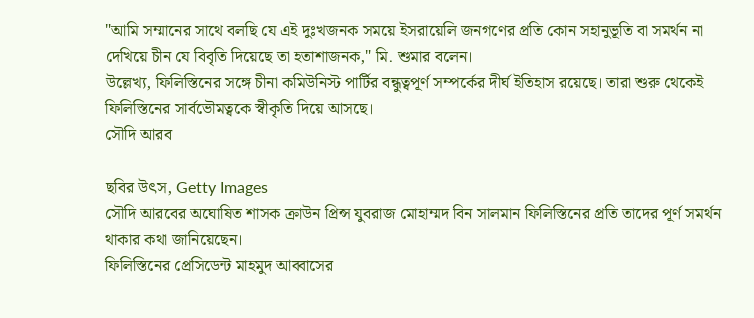"আমি সম্মানের সাথে বলছি যে এই দুঃখজনক সময়ে ইসরায়েলি জনগণের প্রতি কোন সহানুভূতি বা সমর্থন না দেখিয়ে চীন যে বিবৃতি দিয়েছে তা হতাশাজনক," মি. শুমার বলেন।
উল্লেখ্য, ফিলিস্তিনের সঙ্গে চীনা কমিউনিস্ট পার্টির বন্ধুত্বপূর্ণ সম্পর্কের দীর্ঘ ইতিহাস রয়েছে। তারা শুরু থেকেই ফিলিস্তিনের সার্বভৌমত্বকে স্বীকৃতি দিয়ে আসছে।
সৌদি আরব

ছবির উৎস, Getty Images
সৌদি আরবের অঘোষিত শাসক ক্রাউন প্রিন্স যুবরাজ মোহাম্মদ বিন সালমান ফিলিস্তিনের প্রতি তাদের পূর্ণ সমর্থন থাকার কথা জানিয়েছেন।
ফিলিস্তিনের প্রেসিডেন্ট মাহমুদ আব্বাসের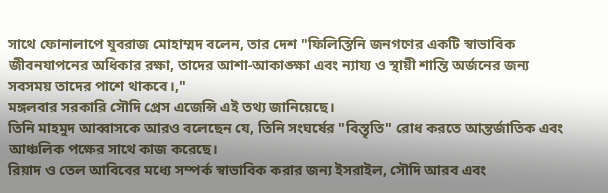সাথে ফোনালাপে যুবরাজ মোহাম্মদ বলেন, তার দেশ "ফিলিস্তিনি জনগণের একটি স্বাভাবিক জীবনযাপনের অধিকার রক্ষা, তাদের আশা-আকাঙ্ক্ষা এবং ন্যায্য ও স্থায়ী শান্তি অর্জনের জন্য সবসময় তাদের পাশে থাকবে।,"
মঙ্গলবার সরকারি সৌদি প্রেস এজেন্সি এই তথ্য জানিয়েছে।
তিনি মাহমুদ আব্বাসকে আরও বলেছেন যে, তিনি সংঘর্ষের "বিস্তৃতি" রোধ করতে আন্তর্জাতিক এবং আঞ্চলিক পক্ষের সাথে কাজ করেছে।
রিয়াদ ও তেল আবিবের মধ্যে সম্পর্ক স্বাভাবিক করার জন্য ইসরাইল, সৌদি আরব এবং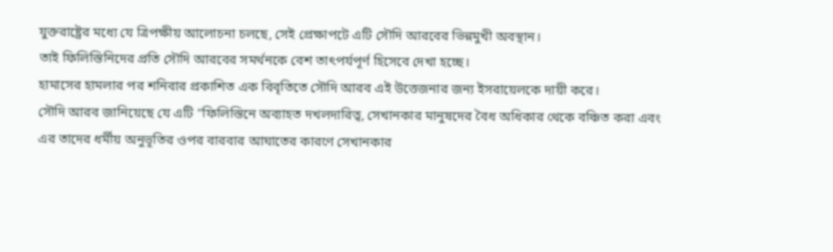যুক্তরাষ্ট্রের মধ্যে যে ত্রিপক্ষীয় আলোচনা চলছে, সেই প্রেক্ষাপটে এটি সৌদি আরবের ভিন্নমুখী অবস্থান।
তাই ফিলিস্তিনিদের প্রতি সৌদি আরবের সমর্থনকে বেশ তাৎপর্যপূর্ণ হিসেবে দেখা হচ্ছে।
হামাসের হামলার পর শনিবার প্রকাশিত এক বিবৃতিতে সৌদি আরব এই উত্তেজনার জন্য ইসরায়েলকে দায়ী করে।
সৌদি আরব জানিয়েছে যে এটি "ফিলিস্তিনে অব্যাহত দখলদারিত্ব, সেখানকার মানুষদের বৈধ অধিকার থেকে বঞ্চিত করা এবং এর তাদের ধর্মীয় অনুভূতির ওপর বারবার আঘাতের কারণে সেখানকার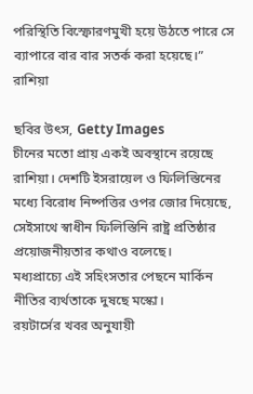পরিস্থিতি বিস্ফোরণমুখী হয়ে উঠতে পারে সে ব্যাপারে বার বার সতর্ক করা হয়েছে।”
রাশিয়া

ছবির উৎস, Getty Images
চীনের মতো প্রায় একই অবস্থানে রয়েছে রাশিয়া। দেশটি ইসরায়েল ও ফিলিস্তিনের মধ্যে বিরোধ নিষ্পত্তির ওপর জোর দিয়েছে, সেইসাথে স্বাধীন ফিলিস্তিনি রাষ্ট্র প্রতিষ্ঠার প্রয়োজনীয়তার কথাও বলেছে।
মধ্যপ্রাচ্যে এই সহিংসতার পেছনে মার্কিন নীতির ব্যর্থতাকে দুষছে মস্কো।
রয়টার্সের খবর অনুযায়ী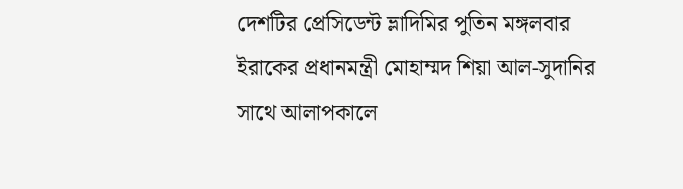দেশটির প্রেসিডেন্ট ভ্লাদিমির পুতিন মঙ্গলবার ইরাকের প্রধানমন্ত্রী মোহাম্মদ শিয়া আল-সুদানির সাথে আলাপকালে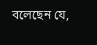বলেছেন যে,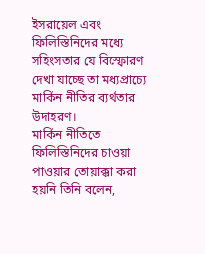ইসরায়েল এবং ফিলিস্তিনিদের মধ্যে সহিংসতার যে বিস্ফোরণ দেখা যাচ্ছে তা মধ্যপ্রাচ্যে মার্কিন নীতির ব্যর্থতার উদাহরণ।
মার্কিন নীতিতে ফিলিস্তিনিদের চাওয়া পাওয়ার তোয়াক্কা করা হয়নি তিনি বলেন,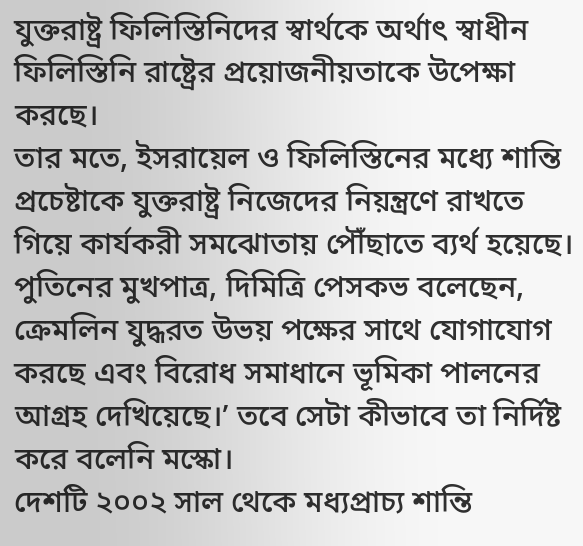যুক্তরাষ্ট্র ফিলিস্তিনিদের স্বার্থকে অর্থাৎ স্বাধীন ফিলিস্তিনি রাষ্ট্রের প্রয়োজনীয়তাকে উপেক্ষা করছে।
তার মতে, ইসরায়েল ও ফিলিস্তিনের মধ্যে শান্তি প্রচেষ্টাকে যুক্তরাষ্ট্র নিজেদের নিয়ন্ত্রণে রাখতে গিয়ে কার্যকরী সমঝোতায় পৌঁছাতে ব্যর্থ হয়েছে।
পুতিনের মুখপাত্র, দিমিত্রি পেসকভ বলেছেন, ক্রেমলিন যুদ্ধরত উভয় পক্ষের সাথে যোগাযোগ করছে এবং বিরোধ সমাধানে ভূমিকা পালনের আগ্রহ দেখিয়েছে।’ তবে সেটা কীভাবে তা নির্দিষ্ট করে বলেনি মস্কো।
দেশটি ২০০২ সাল থেকে মধ্যপ্রাচ্য শান্তি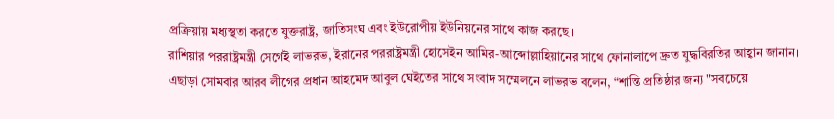প্রক্রিয়ায় মধ্যস্থতা করতে যুক্তরাষ্ট্র, জাতিসংঘ এবং ইউরোপীয় ইউনিয়নের সাথে কাজ করছে।
রাশিয়ার পররাষ্ট্রমন্ত্রী সের্গেই লাভরভ, ইরানের পররাষ্ট্রমন্ত্রী হোসেইন আমির-আব্দোল্লাহিয়ানের সাথে ফোনালাপে দ্রুত যুদ্ধবিরতির আহ্বান জানান।
এছাড়া সোমবার আরব লীগের প্রধান আহমেদ আবুল ঘেইতের সাথে সংবাদ সম্মেলনে লাভরভ বলেন, “শান্তি প্রতিষ্ঠার জন্য "সবচেয়ে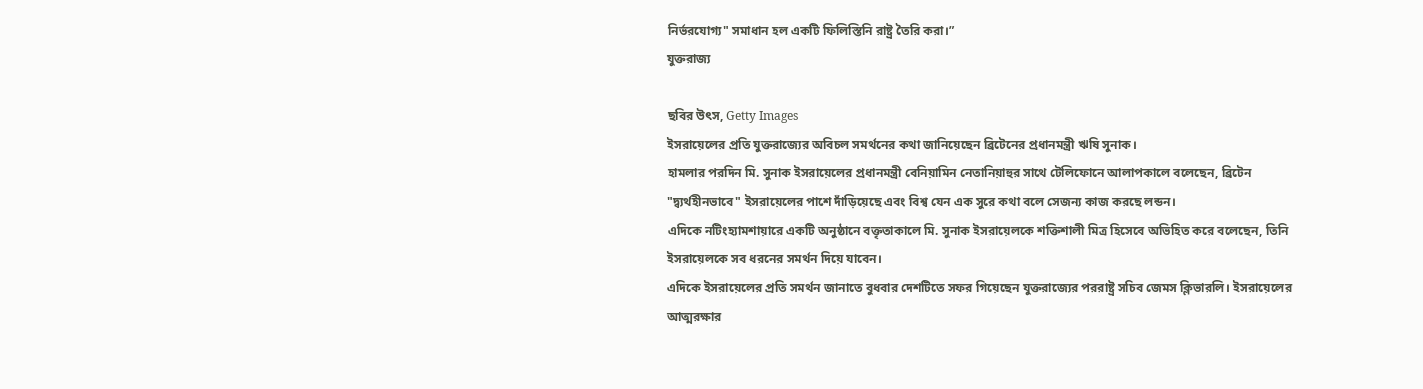নির্ভরযোগ্য" সমাধান হল একটি ফিলিস্তিনি রাষ্ট্র তৈরি করা।”
যুক্তরাজ্য

ছবির উৎস, Getty Images
ইসরায়েলের প্রতি যুক্তরাজ্যের অবিচল সমর্থনের কথা জানিয়েছেন ব্রিটেনের প্রধানমন্ত্রী ঋষি সুনাক।
হামলার পরদিন মি. সুনাক ইসরায়েলের প্রধানমন্ত্রী বেনিয়ামিন নেতানিয়াহুর সাথে টেলিফোনে আলাপকালে বলেছেন, ব্রিটেন "দ্ব্যর্থহীনভাবে" ইসরায়েলের পাশে দাঁড়িয়েছে এবং বিশ্ব যেন এক সুরে কথা বলে সেজন্য কাজ করছে লন্ডন।
এদিকে নটিংহ্যামশায়ারে একটি অনুষ্ঠানে বক্তৃতাকালে মি. সুনাক ইসরায়েলকে শক্তিশালী মিত্র হিসেবে অভিহিত করে বলেছেন, তিনি ইসরায়েলকে সব ধরনের সমর্থন দিয়ে যাবেন।
এদিকে ইসরায়েলের প্রতি সমর্থন জানাতে বুধবার দেশটিতে সফর গিয়েছেন যুক্তরাজ্যের পররাষ্ট্র সচিব জেমস ক্লিভারলি। ইসরায়েলের আত্মরক্ষার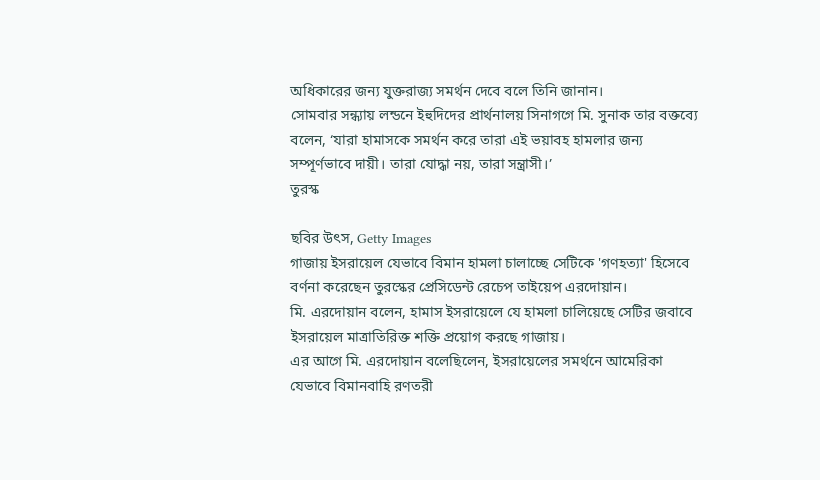অধিকারের জন্য যুক্তরাজ্য সমর্থন দেবে বলে তিনি জানান।
সোমবার সন্ধ্যায় লন্ডনে ইহুদিদের প্রার্থনালয় সিনাগগে মি. সুনাক তার বক্তব্যে বলেন, ‘যারা হামাসকে সমর্থন করে তারা এই ভয়াবহ হামলার জন্য সম্পূর্ণভাবে দায়ী। তারা যোদ্ধা নয়, তারা সন্ত্রাসী।’
তুরস্ক

ছবির উৎস, Getty Images
গাজায় ইসরায়েল যেভাবে বিমান হামলা চালাচ্ছে সেটিকে 'গণহত্যা' হিসেবে বর্ণনা করেছেন তুরস্কের প্রেসিডেন্ট রেচেপ তাইয়েপ এরদোয়ান।
মি. এরদোয়ান বলেন, হামাস ইসরায়েলে যে হামলা চালিয়েছে সেটির জবাবে ইসরায়েল মাত্রাতিরিক্ত শক্তি প্রয়োগ করছে গাজায়।
এর আগে মি. এরদোয়ান বলেছিলেন, ইসরায়েলের সমর্থনে আমেরিকা যেভাবে বিমানবাহি রণতরী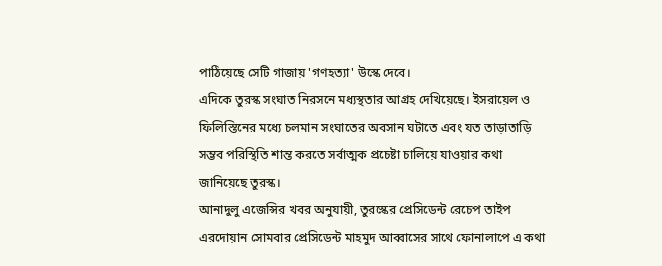পাঠিয়েছে সেটি গাজায় 'গণহত্যা' উস্কে দেবে।
এদিকে তুরস্ক সংঘাত নিরসনে মধ্যস্থতার আগ্রহ দেখিয়েছে। ইসরায়েল ও ফিলিস্তিনের মধ্যে চলমান সংঘাতের অবসান ঘটাতে এবং যত তাড়াতাড়ি সম্ভব পরিস্থিতি শান্ত করতে সর্বাত্মক প্রচেষ্টা চালিয়ে যাওয়ার কথা জানিয়েছে তুরস্ক।
আনাদুলু এজেন্সির খবর অনুযায়ী, তুরস্কের প্রেসিডেন্ট রেচেপ তাইপ এরদোয়ান সোমবার প্রেসিডেন্ট মাহমুদ আব্বাসের সাথে ফোনালাপে এ কথা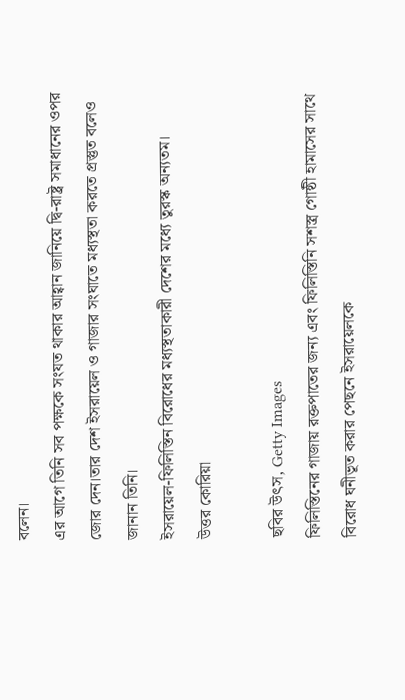বলেন।
এর আগে তিনি সব পক্ষকে সংযত থাকার আহ্বান জানিয়ে দ্বি-রাষ্ট্র সমাধানের ওপর জোর দেন।তার দেশ ইসরায়েল ও গাজার সংঘাতে মধ্যস্থতা করতে প্রস্তুত বলেও জানান তিনি।
ইসরায়েল-ফিলিস্তিন বিরোধের মধ্যস্থতাকারী দেশের মধ্যে তুরস্ক অন্যতম।
উত্তর কোরিয়া

ছবির উৎস, Getty Images
ফিলিস্তিনের গাজায় রক্তপাতের জন্য এবং ফিলিস্তিনি সশস্ত্র গোষ্ঠী হামাসের সাথে বিরোধ ঘনীভূত করার পেছনে ইসরায়েলকে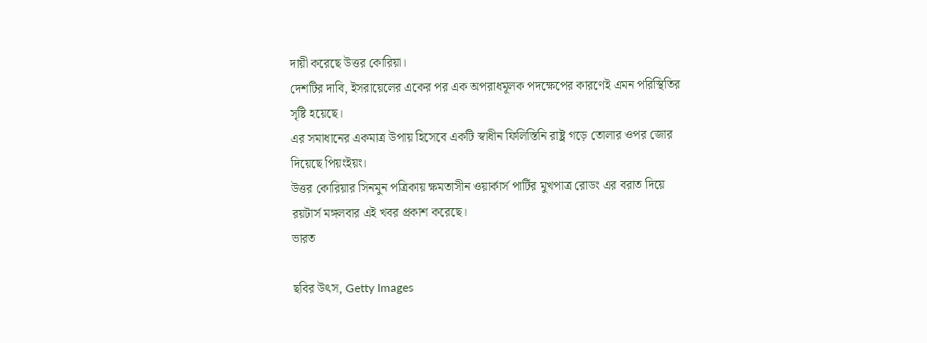দায়ী করেছে উত্তর কোরিয়া।
দেশটির দাবি, ইসরায়েলের একের পর এক অপরাধমূলক পদক্ষেপের কারণেই এমন পরিস্থিতির সৃষ্টি হয়েছে।
এর সমাধানের একমাত্র উপায় হিসেবে একটি স্বাধীন ফিলিস্তিনি রাষ্ট্র গড়ে তোলার ওপর জোর দিয়েছে পিয়ংইয়ং।
উত্তর কোরিয়ার সিনমুন পত্রিকায় ক্ষমতাসীন ওয়ার্কার্স পার্টির মুখপাত্র রোডং এর বরাত দিয়ে রয়টার্স মঙ্গলবার এই খবর প্রকাশ করেছে।
ভারত

ছবির উৎস, Getty Images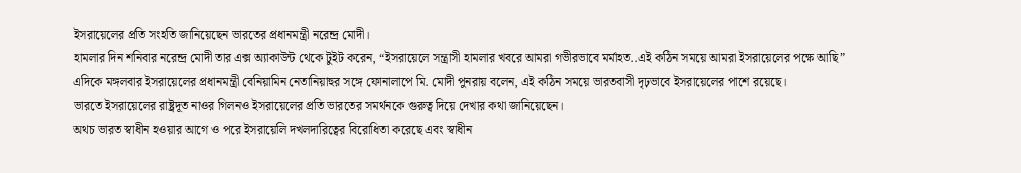ইসরায়েলের প্রতি সংহতি জানিয়েছেন ভারতের প্রধানমন্ত্রী নরেন্দ্র মোদী।
হামলার দিন শনিবার নরেন্দ্র মোদী তার এক্স অ্যাকাউন্ট থেকে টুইট করেন, “ইসরায়েলে সন্ত্রাসী হামলার খবরে আমরা গভীরভাবে মর্মাহত..এই কঠিন সময়ে আমরা ইসরায়েলের পক্ষে আছি”
এদিকে মঙ্গলবার ইসরায়েলের প্রধানমন্ত্রী বেনিয়ামিন নেতানিয়াহুর সঙ্গে ফোনালাপে মি. মোদী পুনরায় বলেন, এই কঠিন সময়ে ভারতবাসী দৃঢ়ভাবে ইসরায়েলের পাশে রয়েছে।
ভারতে ইসরায়েলের রাষ্ট্রদূত নাওর গিলনও ইসরায়েলের প্রতি ভারতের সমর্থনকে গুরুত্ব দিয়ে দেখার কথা জানিয়েছেন।
অথচ ভারত স্বাধীন হওয়ার আগে ও পরে ইসরায়েলি দখলদারিত্বের বিরোধিতা করেছে এবং স্বাধীন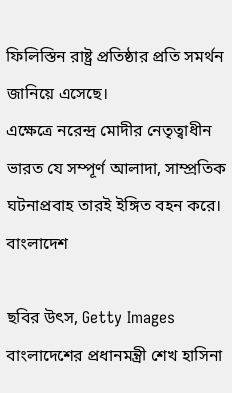ফিলিস্তিন রাষ্ট্র প্রতিষ্ঠার প্রতি সমর্থন জানিয়ে এসেছে।
এক্ষেত্রে নরেন্দ্র মোদীর নেতৃত্বাধীন ভারত যে সম্পূর্ণ আলাদা, সাম্প্রতিক ঘটনাপ্রবাহ তারই ইঙ্গিত বহন করে।
বাংলাদেশ

ছবির উৎস, Getty Images
বাংলাদেশের প্রধানমন্ত্রী শেখ হাসিনা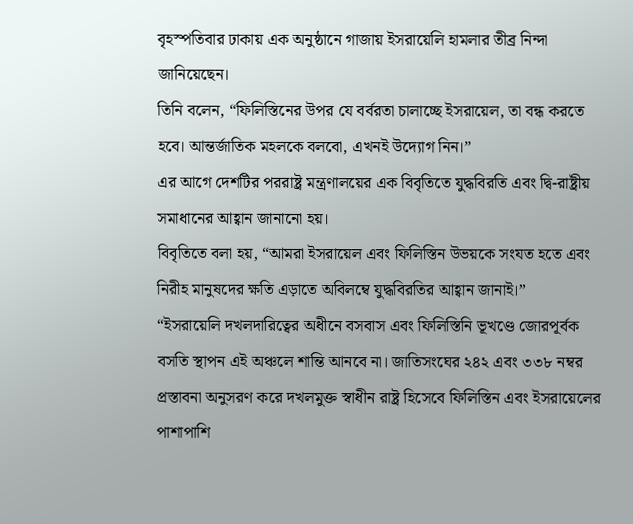বৃহস্পতিবার ঢাকায় এক অনুষ্ঠানে গাজায় ইসরায়েলি হামলার তীব্র নিন্দা জানিয়েছেন।
তিনি বলেন, “ফিলিস্তিনের উপর যে বর্বরতা চালাচ্ছে ইসরায়েল, তা বন্ধ করতে হবে। আন্তর্জাতিক মহলকে বলবো, এখনই উদ্যোগ নিন।”
এর আগে দেশটির পররাষ্ট্র মন্ত্রণালয়ের এক বিবৃতিতে যুদ্ধবিরতি এবং দ্বি-রাষ্ট্রীয় সমাধানের আহ্বান জানানো হয়।
বিবৃতিতে বলা হয়, “আমরা ইসরায়েল এবং ফিলিস্তিন উভয়কে সংযত হতে এবং নিরীহ মানুষদের ক্ষতি এড়াতে অবিলম্বে যুদ্ধবিরতির আহ্বান জানাই।”
“ইসরায়েলি দখলদারিত্বের অধীনে বসবাস এবং ফিলিস্তিনি ভূখণ্ডে জোরপূর্বক বসতি স্থাপন এই অঞ্চলে শান্তি আনবে না। জাতিসংঘের ২৪২ এবং ৩৩৮ নম্বর প্রস্তাবনা অনুসরণ করে দখলমুক্ত স্বাধীন রাষ্ট্র হিসেবে ফিলিস্তিন এবং ইসরায়েলের পাশাপাশি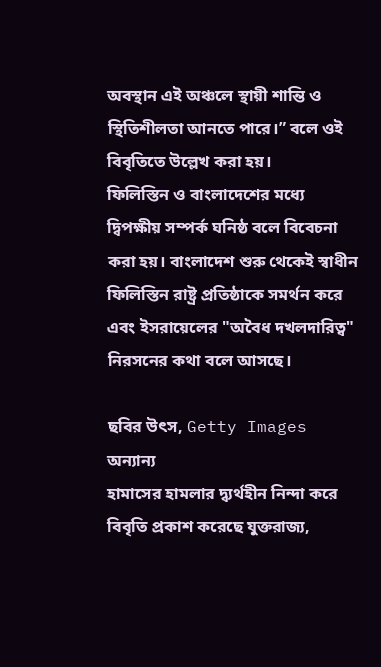অবস্থান এই অঞ্চলে স্থায়ী শান্তি ও স্থিতিশীলতা আনতে পারে।” বলে ওই বিবৃতিতে উল্লেখ করা হয়।
ফিলিস্তিন ও বাংলাদেশের মধ্যে দ্বিপক্ষীয় সম্পর্ক ঘনিষ্ঠ বলে বিবেচনা করা হয়। বাংলাদেশ শুরু থেকেই স্বাধীন ফিলিস্তিন রাষ্ট্র প্রতিষ্ঠাকে সমর্থন করে এবং ইসরায়েলের "অবৈধ দখলদারিত্ব" নিরসনের কথা বলে আসছে।

ছবির উৎস, Getty Images
অন্যান্য
হামাসের হামলার দ্ব্যর্থহীন নিন্দা করে বিবৃতি প্রকাশ করেছে যুক্তরাজ্য,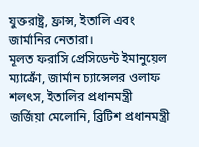যুক্তরাষ্ট্র, ফ্রান্স, ইতালি এবং জার্মানির নেতারা।
মূলত ফরাসি প্রেসিডেন্ট ইমানুয়েল ম্যাক্রোঁ, জার্মান চ্যান্সেলর ওলাফ শলৎস, ইতালির প্রধানমন্ত্রী জর্জিয়া মেলোনি, ব্রিটিশ প্রধানমন্ত্রী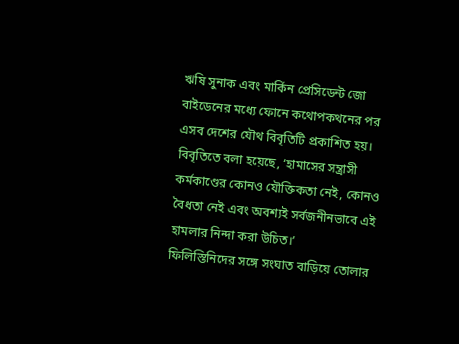ঋষি সুনাক এবং মার্কিন প্রেসিডেন্ট জো বাইডেনের মধ্যে ফোনে কথোপকথনের পর এসব দেশের যৌথ বিবৃতিটি প্রকাশিত হয়।
বিবৃতিতে বলা হয়েছে, ‘হামাসের সন্ত্রাসী কর্মকাণ্ডের কোনও যৌক্তিকতা নেই, কোনও বৈধতা নেই এবং অবশ্যই সর্বজনীনভাবে এই হামলার নিন্দা করা উচিত।’
ফিলিস্তিনিদের সঙ্গে সংঘাত বাড়িয়ে তোলার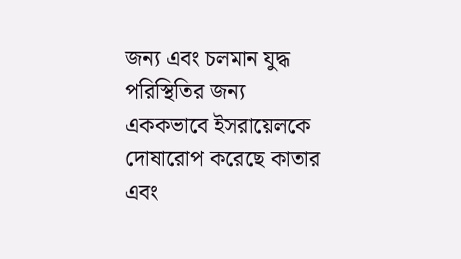জন্য এবং চলমান যুদ্ধ পরিস্থিতির জন্য এককভাবে ইসরায়েলকে দোষারোপ করেছে কাতার এবং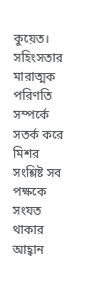কুয়েত। সহিংসতার মারাত্মক পরিণতি সম্পর্কে সতর্ক করে মিশর সংশ্লিষ্ট সব পক্ষকে সংযত থাকার আহ্বান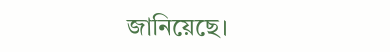জানিয়েছে।